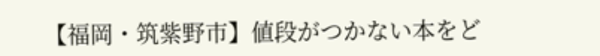【福岡・筑紫野市】値段がつかない本をど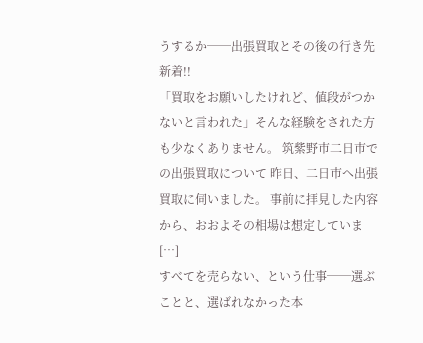うするか──出張買取とその後の行き先新着!!
「買取をお願いしたけれど、値段がつかないと言われた」そんな経験をされた方も少なくありません。 筑紫野市二日市での出張買取について 昨日、二日市へ出張買取に伺いました。 事前に拝見した内容から、おおよその相場は想定していま […]
すべてを売らない、という仕事──選ぶことと、選ばれなかった本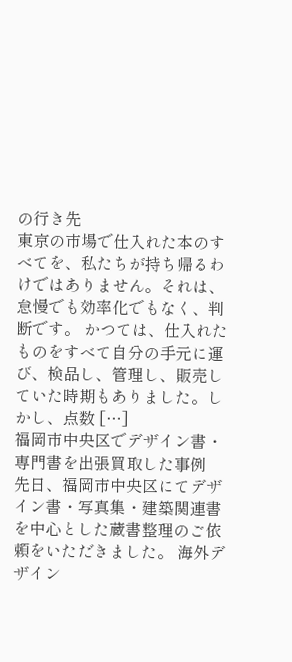の行き先
東京の市場で仕入れた本のすべてを、私たちが持ち帰るわけではありません。それは、怠慢でも効率化でもなく、判断です。 かつては、仕入れたものをすべて自分の手元に運び、検品し、管理し、販売していた時期もありました。しかし、点数 […]
福岡市中央区でデザイン書・専門書を出張買取した事例
先日、福岡市中央区にてデザイン書・写真集・建築関連書を中心とした蔵書整理のご依頼をいただきました。 海外デザイン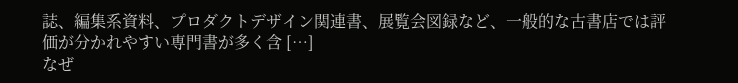誌、編集系資料、プロダクトデザイン関連書、展覧会図録など、一般的な古書店では評価が分かれやすい専門書が多く含 […]
なぜ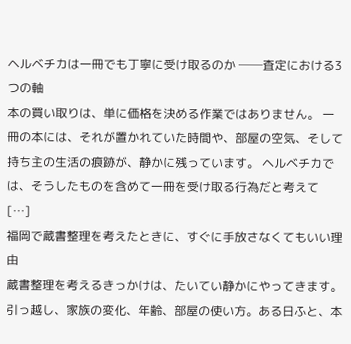ヘルベチカは一冊でも丁寧に受け取るのか ──査定における3つの軸
本の買い取りは、単に価格を決める作業ではありません。 一冊の本には、それが置かれていた時間や、部屋の空気、そして持ち主の生活の痕跡が、静かに残っています。 ヘルベチカでは、そうしたものを含めて一冊を受け取る行為だと考えて […]
福岡で蔵書整理を考えたときに、すぐに手放さなくてもいい理由
蔵書整理を考えるきっかけは、たいてい静かにやってきます。引っ越し、家族の変化、年齢、部屋の使い方。ある日ふと、本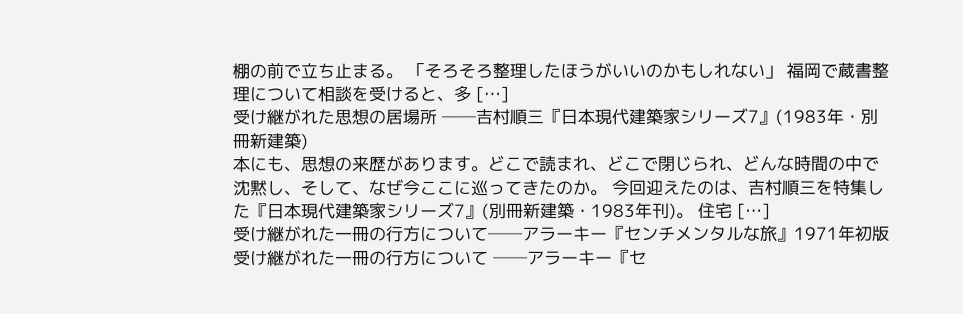棚の前で立ち止まる。 「そろそろ整理したほうがいいのかもしれない」 福岡で蔵書整理について相談を受けると、多 […]
受け継がれた思想の居場所 ──吉村順三『日本現代建築家シリーズ7』(1983年・別冊新建築)
本にも、思想の来歴があります。どこで読まれ、どこで閉じられ、どんな時間の中で沈黙し、そして、なぜ今ここに巡ってきたのか。 今回迎えたのは、吉村順三を特集した『日本現代建築家シリーズ7』(別冊新建築・1983年刊)。 住宅 […]
受け継がれた一冊の行方について──アラーキー『センチメンタルな旅』1971年初版
受け継がれた一冊の行方について ──アラーキー『セ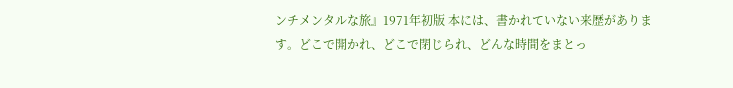ンチメンタルな旅』1971年初版 本には、書かれていない来歴があります。どこで開かれ、どこで閉じられ、どんな時間をまとっ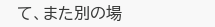て、また別の場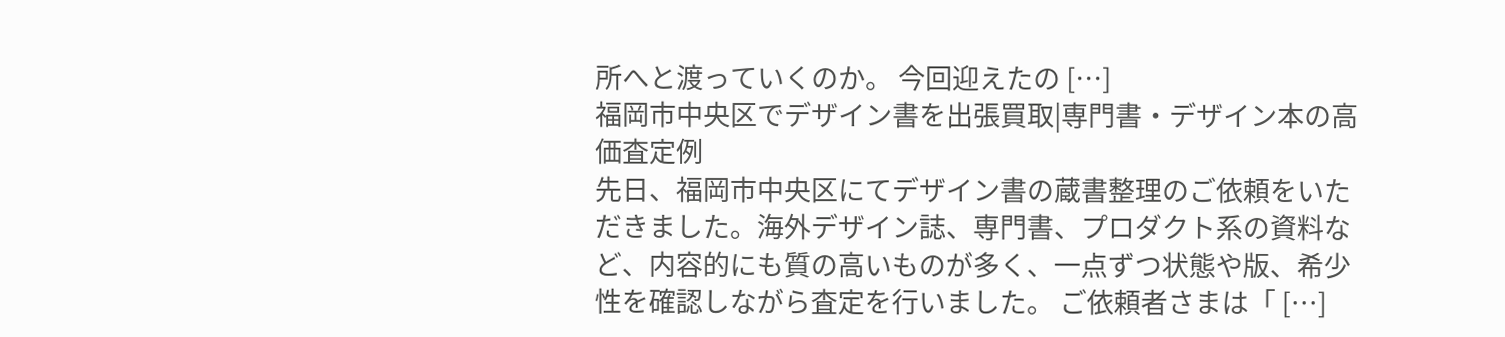所へと渡っていくのか。 今回迎えたの […]
福岡市中央区でデザイン書を出張買取|専門書・デザイン本の高価査定例
先日、福岡市中央区にてデザイン書の蔵書整理のご依頼をいただきました。海外デザイン誌、専門書、プロダクト系の資料など、内容的にも質の高いものが多く、一点ずつ状態や版、希少性を確認しながら査定を行いました。 ご依頼者さまは「 […]